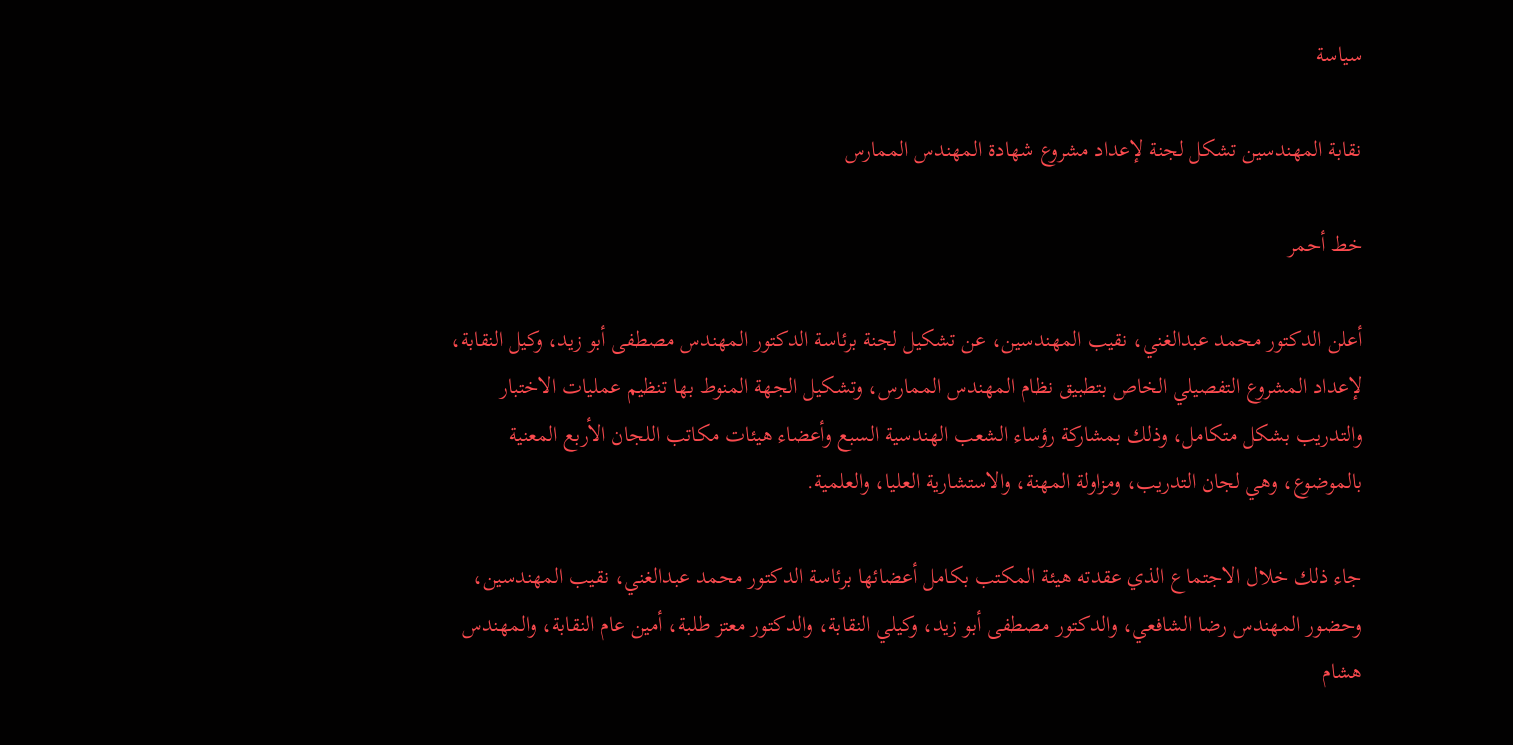سياسة

نقابة المهندسين تشكل لجنة لإعداد مشروع شهادة المهندس الممارس

خط أحمر

أعلن الدكتور محمد عبدالغني، نقيب المهندسين، عن تشكيل لجنة برئاسة الدكتور المهندس مصطفى أبو زيد، وكيل النقابة، لإعداد المشروع التفصيلي الخاص بتطبيق نظام المهندس الممارس، وتشكيل الجهة المنوط بها تنظيم عمليات الاختبار والتدريب بشكل متكامل، وذلك بمشاركة رؤساء الشعب الهندسية السبع وأعضاء هيئات مكاتب اللجان الأربع المعنية بالموضوع، وهي لجان التدريب، ومزاولة المهنة، والاستشارية العليا، والعلمية.

جاء ذلك خلال الاجتماع الذي عقدته هيئة المكتب بكامل أعضائها برئاسة الدكتور محمد عبدالغني، نقيب المهندسين، وحضور المهندس رضا الشافعي، والدكتور مصطفى أبو زيد، وكيلي النقابة، والدكتور معتز طلبة، أمين عام النقابة، والمهندس هشام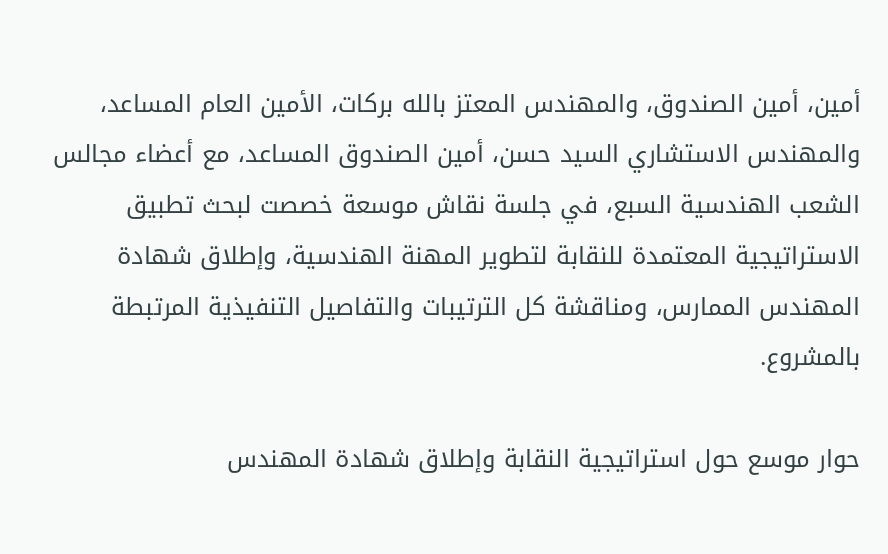أمين، أمين الصندوق، والمهندس المعتز بالله بركات، الأمين العام المساعد، والمهندس الاستشاري السيد حسن، أمين الصندوق المساعد، مع أعضاء مجالس الشعب الهندسية السبع، في جلسة نقاش موسعة خصصت لبحث تطبيق الاستراتيجية المعتمدة للنقابة لتطوير المهنة الهندسية، وإطلاق شهادة المهندس الممارس، ومناقشة كل الترتيبات والتفاصيل التنفيذية المرتبطة بالمشروع.

حوار موسع حول استراتيجية النقابة وإطلاق شهادة المهندس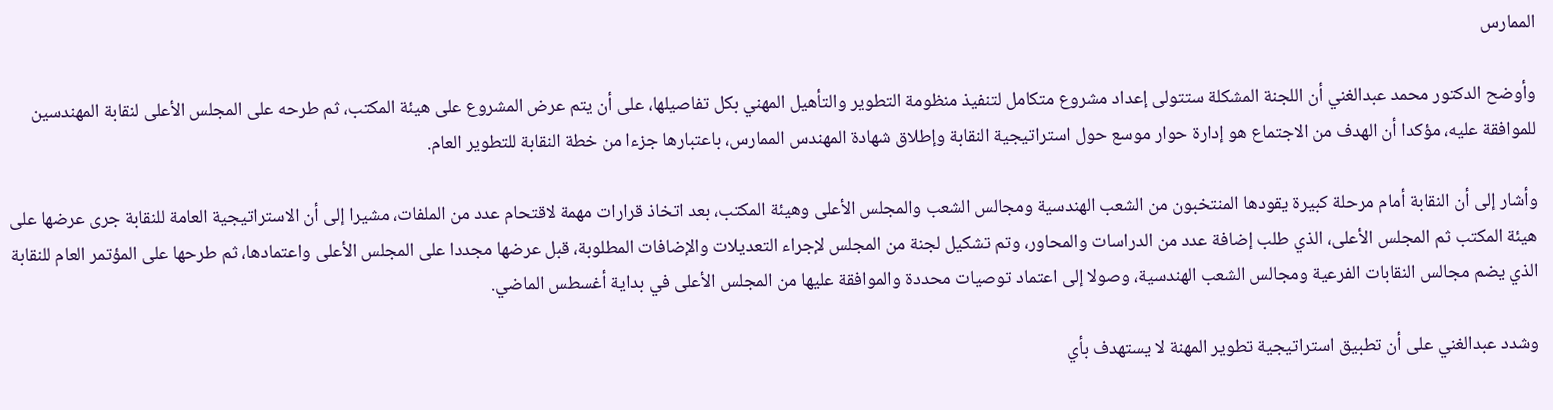الممارس

وأوضح الدكتور محمد عبدالغني أن اللجنة المشكلة ستتولى إعداد مشروع متكامل لتنفيذ منظومة التطوير والتأهيل المهني بكل تفاصيلها، على أن يتم عرض المشروع على هيئة المكتب، ثم طرحه على المجلس الأعلى لنقابة المهندسين للموافقة عليه، مؤكدا أن الهدف من الاجتماع هو إدارة حوار موسع حول استراتيجية النقابة وإطلاق شهادة المهندس الممارس، باعتبارها جزءا من خطة النقابة للتطوير العام.

وأشار إلى أن النقابة أمام مرحلة كبيرة يقودها المنتخبون من الشعب الهندسية ومجالس الشعب والمجلس الأعلى وهيئة المكتب، بعد اتخاذ قرارات مهمة لاقتحام عدد من الملفات، مشيرا إلى أن الاستراتيجية العامة للنقابة جرى عرضها على هيئة المكتب ثم المجلس الأعلى، الذي طلب إضافة عدد من الدراسات والمحاور، وتم تشكيل لجنة من المجلس لإجراء التعديلات والإضافات المطلوبة، قبل عرضها مجددا على المجلس الأعلى واعتمادها، ثم طرحها على المؤتمر العام للنقابة الذي يضم مجالس النقابات الفرعية ومجالس الشعب الهندسية، وصولا إلى اعتماد توصيات محددة والموافقة عليها من المجلس الأعلى في بداية أغسطس الماضي.

وشدد عبدالغني على أن تطبيق استراتيجية تطوير المهنة لا يستهدف بأي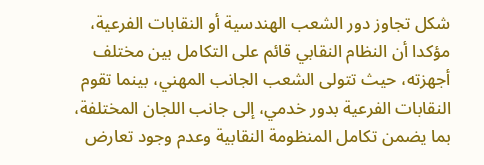شكل تجاوز دور الشعب الهندسية أو النقابات الفرعية، مؤكدا أن النظام النقابي قائم على التكامل بين مختلف أجهزته، حيث تتولى الشعب الجانب المهني، بينما تقوم النقابات الفرعية بدور خدمي، إلى جانب اللجان المختلفة، بما يضمن تكامل المنظومة النقابية وعدم وجود تعارض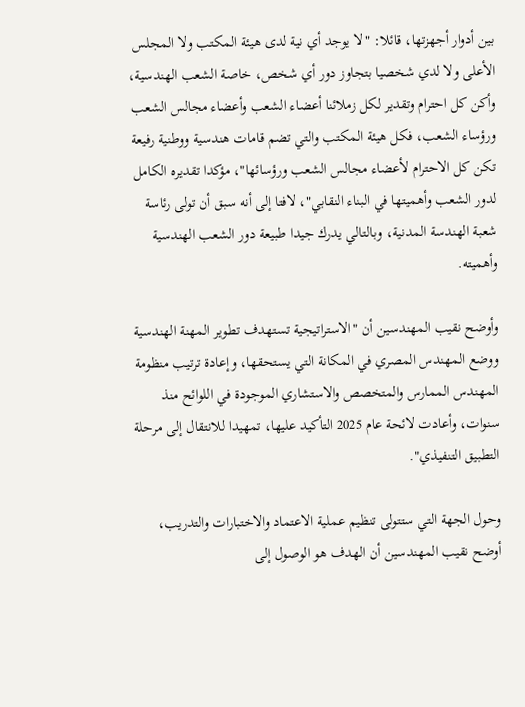بين أدوار أجهزتها، قائلا: "لا يوجد أي نية لدى هيئة المكتب ولا المجلس الأعلى ولا لدي شخصيا بتجاوز دور أي شخص، خاصة الشعب الهندسية، وأكن كل احترام وتقدير لكل زملائنا أعضاء الشعب وأعضاء مجالس الشعب ورؤساء الشعب، فكل هيئة المكتب والتي تضم قامات هندسية ووطنية رفيعة تكن كل الاحترام لأعضاء مجالس الشعب ورؤسائها"، مؤكدا تقديره الكامل لدور الشعب وأهميتها في البناء النقابي"، لافتا إلى أنه سبق أن تولى رئاسة شعبة الهندسة المدنية، وبالتالي يدرك جيدا طبيعة دور الشعب الهندسية وأهميته.

وأوضح نقيب المهندسين أن "الاستراتيجية تستهدف تطوير المهنة الهندسية ووضع المهندس المصري في المكانة التي يستحقها، وإعادة ترتيب منظومة المهندس الممارس والمتخصص والاستشاري الموجودة في اللوائح منذ سنوات، وأعادت لائحة عام 2025 التأكيد عليها، تمهيدا للانتقال إلى مرحلة التطبيق التنفيذي".

وحول الجهة التي ستتولى تنظيم عملية الاعتماد والاختبارات والتدريب، أوضح نقيب المهندسين أن الهدف هو الوصول إلى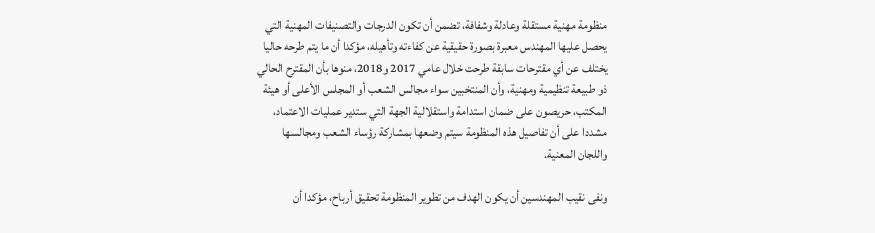منظومة مهنية مستقلة وعادلة وشفافة، تضمن أن تكون الدرجات والتصنيفات المهنية التي يحصل عليها المهندس معبرة بصورة حقيقية عن كفاءته وتأهيله، مؤكدا أن ما يتم طرحه حاليا يختلف عن أي مقترحات سابقة طرحت خلال عامي 2017 و2018، منوها بأن المقترح الحالي ذو طبيعة تنظيمية ومهنية، وأن المنتخبين سواء مجالس الشعب أو المجلس الأعلى أو هيئة المكتب، حريصون على ضمان استدامة واستقلالية الجهة التي ستدير عمليات الاعتماد، مشددا على أن تفاصيل هذه المنظومة سيتم وضعها بمشاركة رؤساء الشعب ومجالسها واللجان المعنية.

ونفى نقيب المهندسين أن يكون الهدف من تطوير المنظومة تحقيق أرباح، مؤكدا أن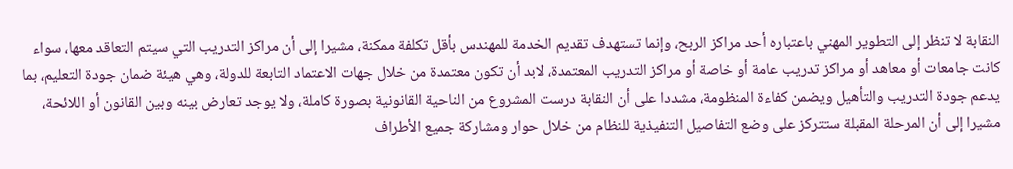النقابة لا تنظر إلى التطوير المهني باعتباره أحد مراكز الربح، وإنما تستهدف تقديم الخدمة للمهندس بأقل تكلفة ممكنة، مشيرا إلى أن مراكز التدريب التي سيتم التعاقد معها، سواء كانت جامعات أو معاهد أو مراكز تدريب عامة أو خاصة أو مراكز التدريب المعتمدة، لابد أن تكون معتمدة من خلال جهات الاعتماد التابعة للدولة، وهي هيئة ضمان جودة التعليم، بما يدعم جودة التدريب والتأهيل ويضمن كفاءة المنظومة، مشددا على أن النقابة درست المشروع من الناحية القانونية بصورة كاملة، ولا يوجد تعارض بينه وبين القانون أو اللائحة، مشيرا إلى أن المرحلة المقبلة ستتركز على وضع التفاصيل التنفيذية للنظام من خلال حوار ومشاركة جميع الأطراف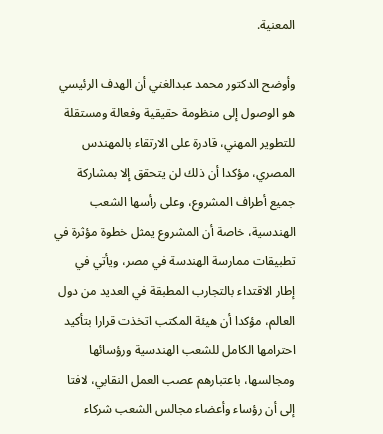المعنية.

وأوضح الدكتور محمد عبدالغني أن الهدف الرئيسي هو الوصول إلى منظومة حقيقية وفعالة ومستقلة للتطوير المهني، قادرة على الارتقاء بالمهندس المصري، مؤكدا أن ذلك لن يتحقق إلا بمشاركة جميع أطراف المشروع، وعلى رأسها الشعب الهندسية، خاصة أن المشروع يمثل خطوة مؤثرة في تطبيقات ممارسة الهندسة في مصر، ويأتي في إطار الاقتداء بالتجارب المطبقة في العديد من دول العالم، مؤكدا أن هيئة المكتب اتخذت قرارا بتأكيد احترامها الكامل للشعب الهندسية ورؤسائها ومجالسها، باعتبارهم عصب العمل النقابي، لافتا إلى أن رؤساء وأعضاء مجالس الشعب شركاء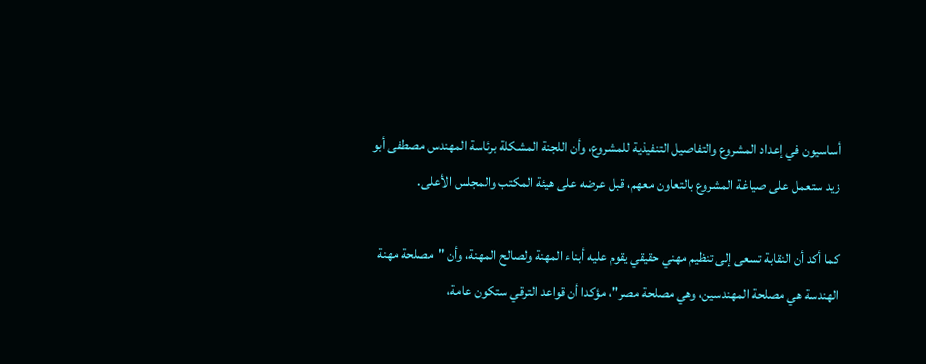أساسيون في إعداد المشروع والتفاصيل التنفيذية للمشروع، وأن اللجنة المشكلة برئاسة المهندس مصطفى أبو زيد ستعمل على صياغة المشروع بالتعاون معهم، قبل عرضه على هيئة المكتب والمجلس الأعلى.

كما أكد أن النقابة تسعى إلى تنظيم مهني حقيقي يقوم عليه أبناء المهنة ولصالح المهنة، وأن "مصلحة مهنة الهندسة هي مصلحة المهندسين، وهي مصلحة مصر"، مؤكدا أن قواعد الترقي ستكون عامة،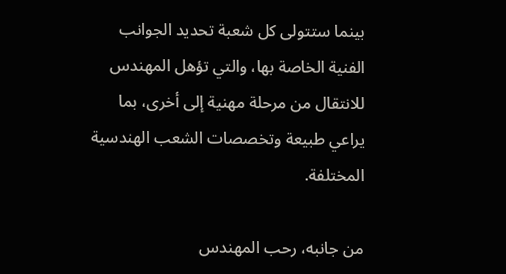بينما ستتولى كل شعبة تحديد الجوانب الفنية الخاصة بها، والتي تؤهل المهندس للانتقال من مرحلة مهنية إلى أخرى، بما يراعي طبيعة وتخصصات الشعب الهندسية المختلفة.

من جانبه، رحب المهندس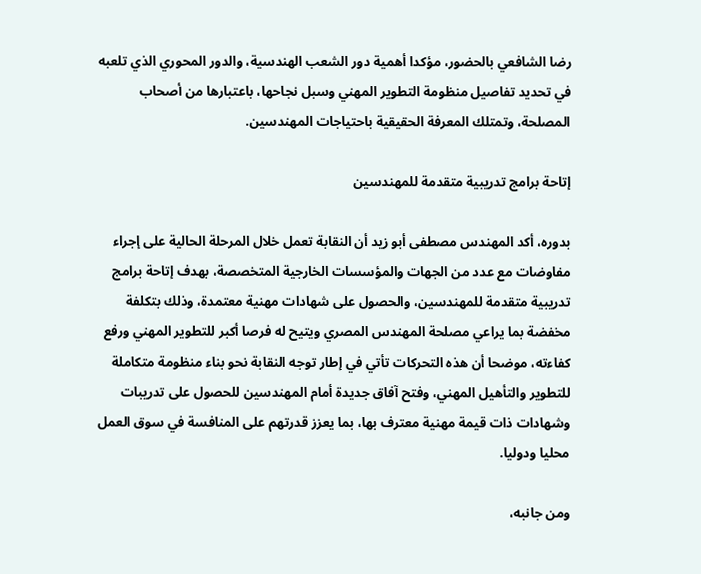رضا الشافعي بالحضور، مؤكدا أهمية دور الشعب الهندسية، والدور المحوري الذي تلعبه في تحديد تفاصيل منظومة التطوير المهني وسبل نجاحها، باعتبارها من أصحاب المصلحة، وتمتلك المعرفة الحقيقية باحتياجات المهندسين.

إتاحة برامج تدريبية متقدمة للمهندسين

بدوره، أكد المهندس مصطفى أبو زيد أن النقابة تعمل خلال المرحلة الحالية على إجراء مفاوضات مع عدد من الجهات والمؤسسات الخارجية المتخصصة، بهدف إتاحة برامج تدريبية متقدمة للمهندسين، والحصول على شهادات مهنية معتمدة، وذلك بتكلفة مخفضة بما يراعي مصلحة المهندس المصري ويتيح له فرصا أكبر للتطوير المهني ورفع كفاءته، موضحا أن هذه التحركات تأتي في إطار توجه النقابة نحو بناء منظومة متكاملة للتطوير والتأهيل المهني، وفتح آفاق جديدة أمام المهندسين للحصول على تدريبات وشهادات ذات قيمة مهنية معترف بها، بما يعزز قدرتهم على المنافسة في سوق العمل محليا ودوليا.

ومن جانبه،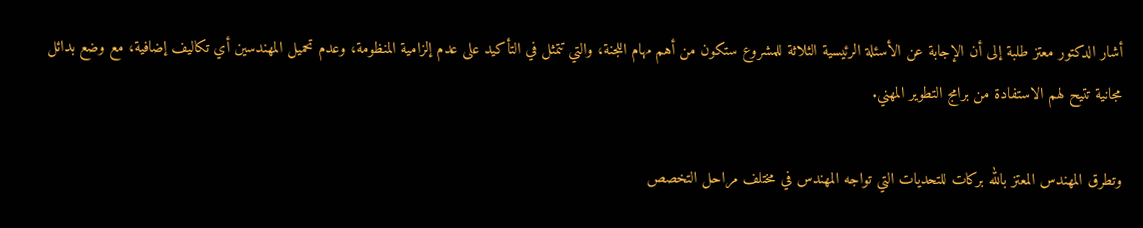أشار الدكتور معتز طلبة إلى أن الإجابة عن الأسئلة الرئيسية الثلاثة للمشروع ستكون من أهم مهام اللجنة، والتي تتمثل في التأكيد على عدم إلزامية المنظومة، وعدم تحميل المهندسين أي تكاليف إضافية، مع وضع بدائل مجانية تتيح لهم الاستفادة من برامج التطوير المهني.

وتطرق المهندس المعتز بالله بركات للتحديات التي تواجه المهندس في مختلف مراحل التخصص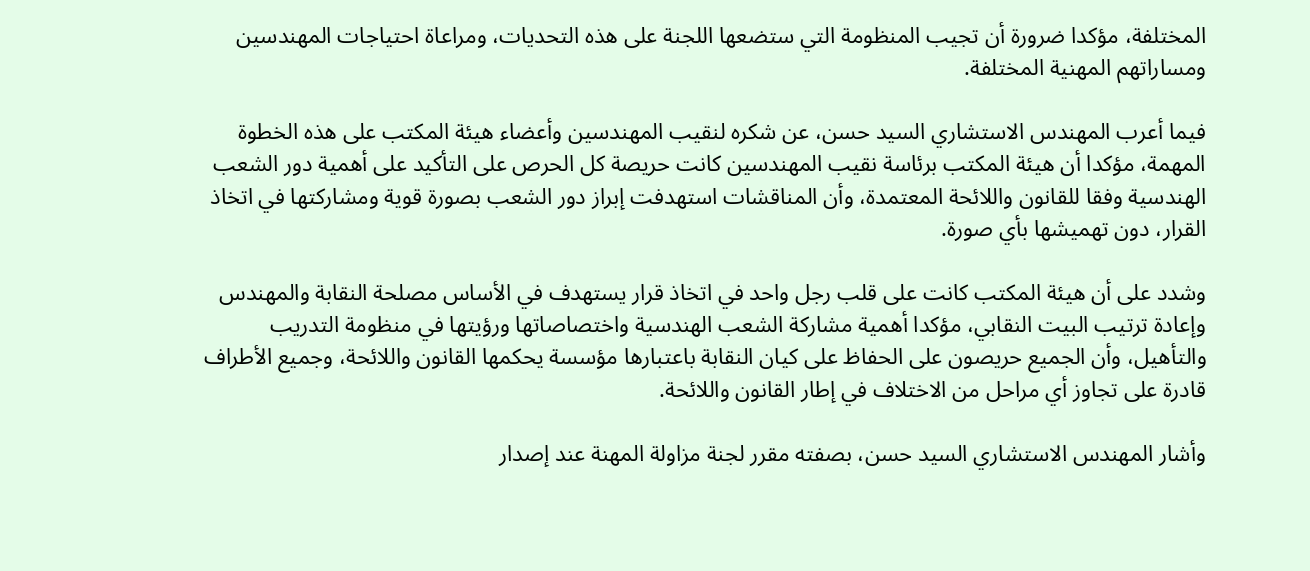المختلفة، مؤكدا ضرورة أن تجيب المنظومة التي ستضعها اللجنة على هذه التحديات، ومراعاة احتياجات المهندسين ومساراتهم المهنية المختلفة.

فيما أعرب المهندس الاستشاري السيد حسن، عن شكره لنقيب المهندسين وأعضاء هيئة المكتب على هذه الخطوة المهمة، مؤكدا أن هيئة المكتب برئاسة نقيب المهندسين كانت حريصة كل الحرص على التأكيد على أهمية دور الشعب الهندسية وفقا للقانون واللائحة المعتمدة، وأن المناقشات استهدفت إبراز دور الشعب بصورة قوية ومشاركتها في اتخاذ القرار، دون تهميشها بأي صورة.

وشدد على أن هيئة المكتب كانت على قلب رجل واحد في اتخاذ قرار يستهدف في الأساس مصلحة النقابة والمهندس وإعادة ترتيب البيت النقابي، مؤكدا أهمية مشاركة الشعب الهندسية واختصاصاتها ورؤيتها في منظومة التدريب والتأهيل، وأن الجميع حريصون على الحفاظ على كيان النقابة باعتبارها مؤسسة يحكمها القانون واللائحة، وجميع الأطراف قادرة على تجاوز أي مراحل من الاختلاف في إطار القانون واللائحة.

وأشار المهندس الاستشاري السيد حسن، بصفته مقرر لجنة مزاولة المهنة عند إصدار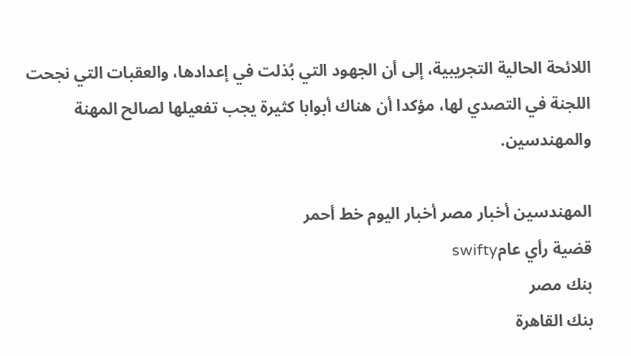اللائحة الحالية التجريبية، إلى أن الجهود التي بُذلت في إعدادها، والعقبات التي نجحت اللجنة في التصدي لها، مؤكدا أن هناك أبوابا كثيرة يجب تفعيلها لصالح المهنة والمهندسين.

المهندسين أخبار مصر أخبار اليوم خط أحمر
قضية رأي عامswifty
بنك مصر
بنك القاهرة